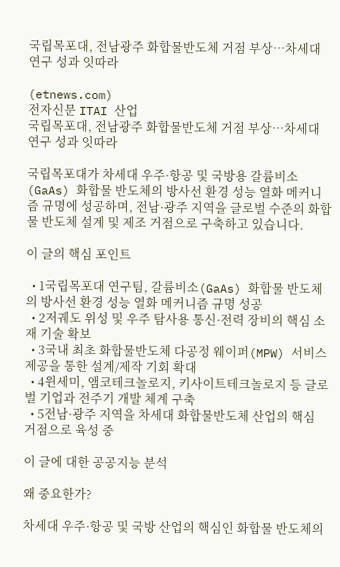국립목포대, 전남광주 화합물반도체 거점 부상…차세대 연구 성과 잇따라

(etnews.com)
전자신문 ITAI 산업
국립목포대, 전남광주 화합물반도체 거점 부상…차세대 연구 성과 잇따라

국립목포대가 차세대 우주·항공 및 국방용 갈륨비소(GaAs) 화합물 반도체의 방사선 환경 성능 열화 메커니즘 규명에 성공하며, 전남·광주 지역을 글로벌 수준의 화합물 반도체 설계 및 제조 거점으로 구축하고 있습니다.

이 글의 핵심 포인트

  • 1국립목포대 연구팀, 갈륨비소(GaAs) 화합물 반도체의 방사선 환경 성능 열화 메커니즘 규명 성공
  • 2저궤도 위성 및 우주 탐사용 통신·전력 장비의 핵심 소재 기술 확보
  • 3국내 최초 화합물반도체 다공정 웨이퍼(MPW) 서비스 제공을 통한 설계/제작 기회 확대
  • 4윈세미, 앰코테크놀로지, 키사이트테크놀로지 등 글로벌 기업과 전주기 개발 체계 구축
  • 5전남·광주 지역을 차세대 화합물반도체 산업의 핵심 거점으로 육성 중

이 글에 대한 공공지능 분석

왜 중요한가?

차세대 우주·항공 및 국방 산업의 핵심인 화합물 반도체의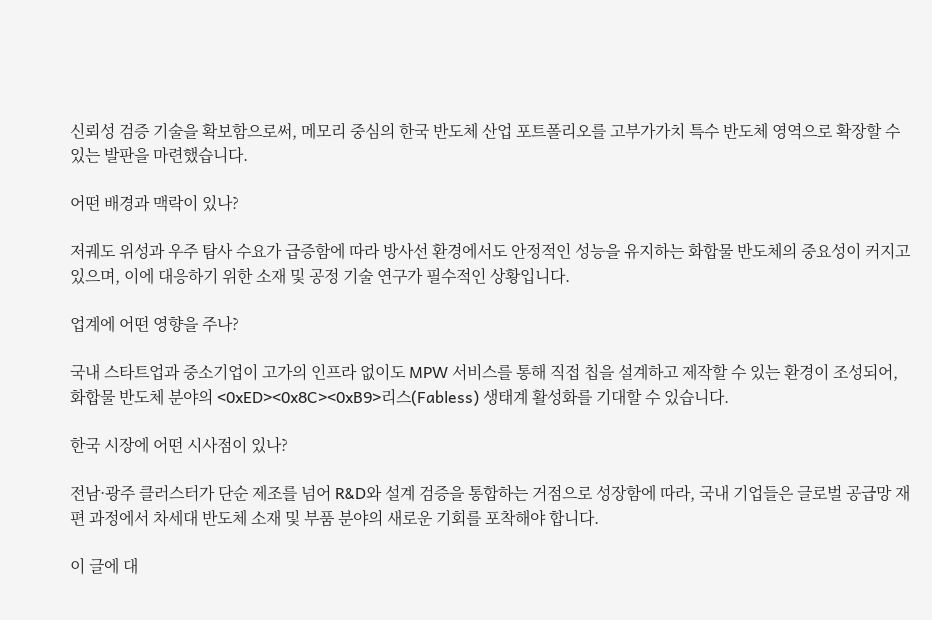신뢰성 검증 기술을 확보함으로써, 메모리 중심의 한국 반도체 산업 포트폴리오를 고부가가치 특수 반도체 영역으로 확장할 수 있는 발판을 마련했습니다.

어떤 배경과 맥락이 있나?

저궤도 위성과 우주 탐사 수요가 급증함에 따라 방사선 환경에서도 안정적인 성능을 유지하는 화합물 반도체의 중요성이 커지고 있으며, 이에 대응하기 위한 소재 및 공정 기술 연구가 필수적인 상황입니다.

업계에 어떤 영향을 주나?

국내 스타트업과 중소기업이 고가의 인프라 없이도 MPW 서비스를 통해 직접 칩을 설계하고 제작할 수 있는 환경이 조성되어, 화합물 반도체 분야의 <0xED><0x8C><0xB9>리스(Fabless) 생태계 활성화를 기대할 수 있습니다.

한국 시장에 어떤 시사점이 있나?

전남·광주 클러스터가 단순 제조를 넘어 R&D와 설계 검증을 통합하는 거점으로 성장함에 따라, 국내 기업들은 글로벌 공급망 재편 과정에서 차세대 반도체 소재 및 부품 분야의 새로운 기회를 포착해야 합니다.

이 글에 대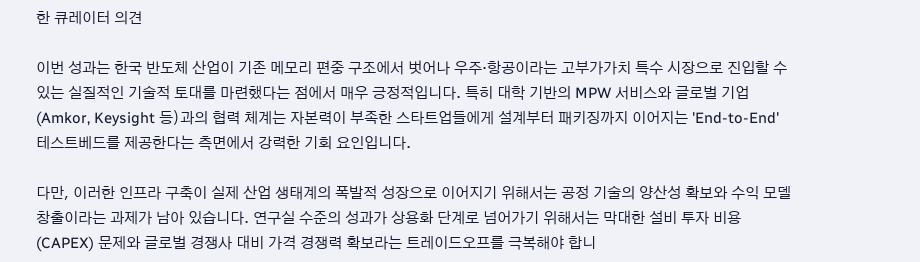한 큐레이터 의견

이번 성과는 한국 반도체 산업이 기존 메모리 편중 구조에서 벗어나 우주·항공이라는 고부가가치 특수 시장으로 진입할 수 있는 실질적인 기술적 토대를 마련했다는 점에서 매우 긍정적입니다. 특히 대학 기반의 MPW 서비스와 글로벌 기업(Amkor, Keysight 등)과의 협력 체계는 자본력이 부족한 스타트업들에게 설계부터 패키징까지 이어지는 'End-to-End' 테스트베드를 제공한다는 측면에서 강력한 기회 요인입니다.

다만, 이러한 인프라 구축이 실제 산업 생태계의 폭발적 성장으로 이어지기 위해서는 공정 기술의 양산성 확보와 수익 모델 창출이라는 과제가 남아 있습니다. 연구실 수준의 성과가 상용화 단계로 넘어가기 위해서는 막대한 설비 투자 비용(CAPEX) 문제와 글로벌 경쟁사 대비 가격 경쟁력 확보라는 트레이드오프를 극복해야 합니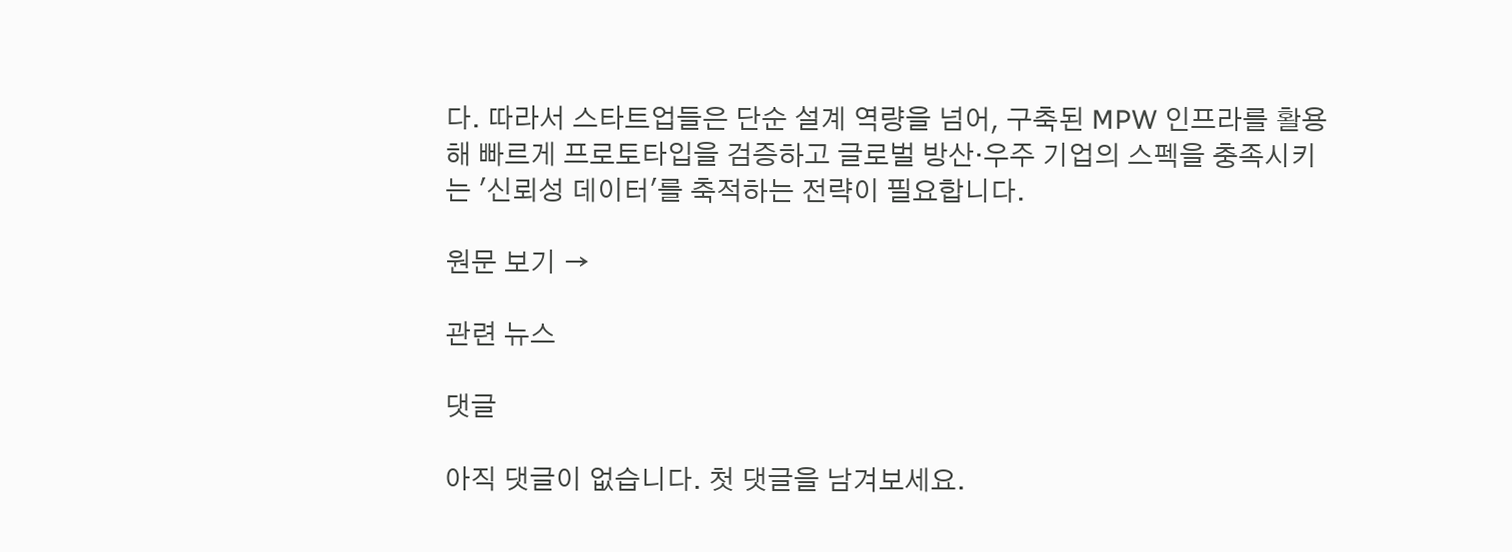다. 따라서 스타트업들은 단순 설계 역량을 넘어, 구축된 MPW 인프라를 활용해 빠르게 프로토타입을 검증하고 글로벌 방산·우주 기업의 스펙을 충족시키는 '신뢰성 데이터'를 축적하는 전략이 필요합니다.

원문 보기 →

관련 뉴스

댓글

아직 댓글이 없습니다. 첫 댓글을 남겨보세요.